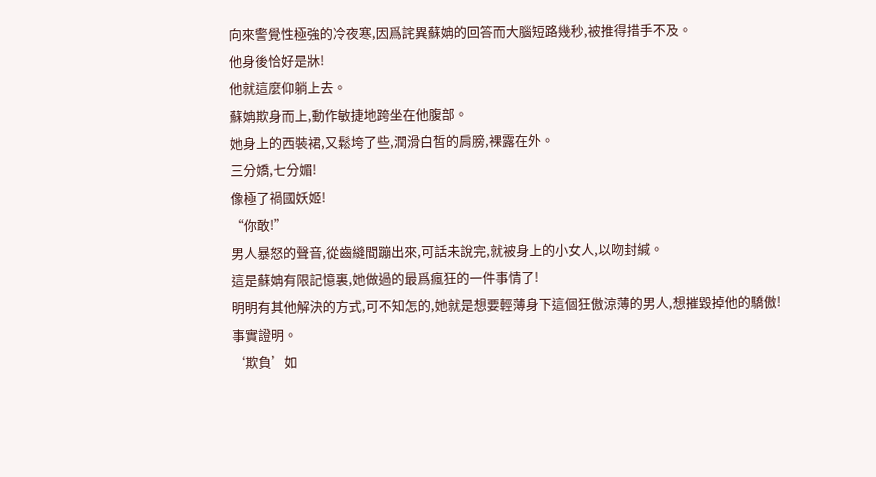向來警覺性極強的冷夜寒,因爲詫異蘇姌的回答而大腦短路幾秒,被推得措手不及。
他身後恰好是牀!
他就這麼仰躺上去。
蘇姌欺身而上,動作敏捷地跨坐在他腹部。
她身上的西裝裙,又鬆垮了些,潤滑白皙的肩膀,裸露在外。
三分嬌,七分媚!
像極了禍國妖姬!
“你敢!”
男人暴怒的聲音,從齒縫間蹦出來,可話未說完,就被身上的小女人,以吻封緘。
這是蘇姌有限記憶裏,她做過的最爲瘋狂的一件事情了!
明明有其他解決的方式,可不知怎的,她就是想要輕薄身下這個狂傲涼薄的男人,想摧毀掉他的驕傲!
事實證明。
‘欺負’如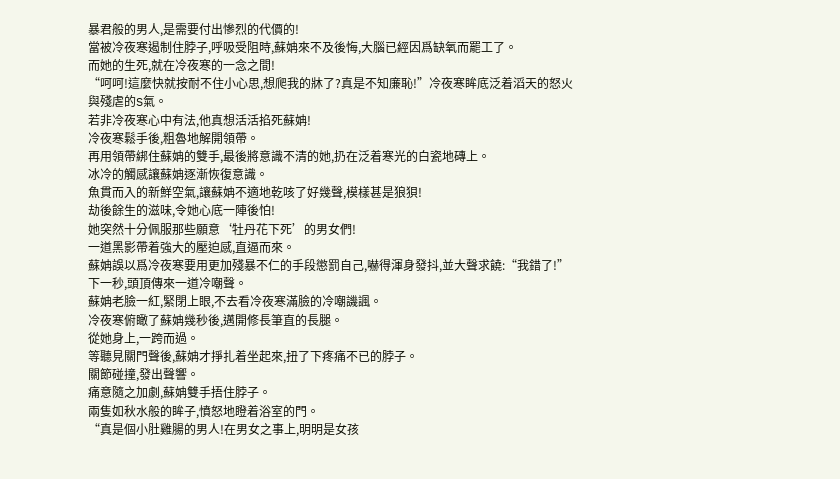暴君般的男人,是需要付出慘烈的代價的!
當被冷夜寒遏制住脖子,呼吸受阻時,蘇姌來不及後悔,大腦已經因爲缺氧而罷工了。
而她的生死,就在冷夜寒的一念之間!
“呵呵!這麼快就按耐不住小心思,想爬我的牀了?真是不知廉恥!”冷夜寒眸底泛着滔天的怒火與殘虐的S氣。
若非冷夜寒心中有法,他真想活活掐死蘇姌!
冷夜寒鬆手後,粗魯地解開領帶。
再用領帶綁住蘇姌的雙手,最後將意識不清的她,扔在泛着寒光的白瓷地磚上。
冰冷的觸感讓蘇姌逐漸恢復意識。
魚貫而入的新鮮空氣,讓蘇姌不適地乾咳了好幾聲,模樣甚是狼狽!
劫後餘生的滋味,令她心底一陣後怕!
她突然十分佩服那些願意‘牡丹花下死’的男女們!
一道黑影帶着強大的壓迫感,直逼而來。
蘇姌誤以爲冷夜寒要用更加殘暴不仁的手段懲罰自己,嚇得渾身發抖,並大聲求饒:“我錯了!”
下一秒,頭頂傳來一道冷嘲聲。
蘇姌老臉一紅,緊閉上眼,不去看冷夜寒滿臉的冷嘲譏諷。
冷夜寒俯瞰了蘇姌幾秒後,邁開修長筆直的長腿。
從她身上,一跨而過。
等聽見關門聲後,蘇姌才掙扎着坐起來,扭了下疼痛不已的脖子。
關節碰撞,發出聲響。
痛意隨之加劇,蘇姌雙手捂住脖子。
兩隻如秋水般的眸子,憤怒地瞪着浴室的門。
“真是個小肚雞腸的男人!在男女之事上,明明是女孩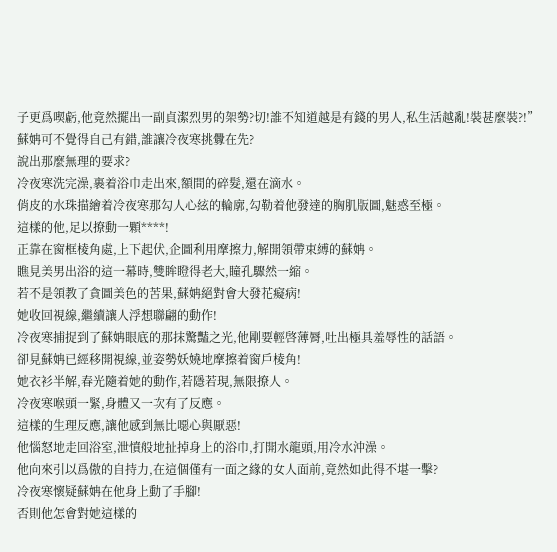子更爲喫虧,他竟然擺出一副貞潔烈男的架勢?切!誰不知道越是有錢的男人,私生活越亂!裝甚麼裝?!”
蘇姌可不覺得自己有錯,誰讓冷夜寒挑釁在先?
說出那麼無理的要求?
冷夜寒洗完澡,裹着浴巾走出來,額間的碎髮,還在滴水。
俏皮的水珠描繪着冷夜寒那勾人心絃的輪廓,勾勒着他發達的胸肌版圖,魅惑至極。
這樣的他,足以撩動一顆****!
正靠在窗框棱角處,上下起伏,企圖利用摩擦力,解開領帶束縛的蘇姌。
瞧見美男出浴的這一幕時,雙眸瞪得老大,瞳孔驟然一縮。
若不是領教了貪圖美色的苦果,蘇姌絕對會大發花癡病!
她收回視線,繼續讓人浮想聯翩的動作!
冷夜寒捕捉到了蘇姌眼底的那抹驚豔之光,他剛要輕啓薄脣,吐出極具羞辱性的話語。
卻見蘇姌已經移開視線,並姿勢妖嬈地摩擦着窗戶棱角!
她衣衫半解,春光隨着她的動作,若隱若現,無限撩人。
冷夜寒喉頭一緊,身體又一次有了反應。
這樣的生理反應,讓他感到無比噁心與厭惡!
他惱怒地走回浴室,泄憤般地扯掉身上的浴巾,打開水龍頭,用冷水沖澡。
他向來引以爲傲的自持力,在這個僅有一面之緣的女人面前,竟然如此得不堪一擊?
冷夜寒懷疑蘇姌在他身上動了手腳!
否則他怎會對她這樣的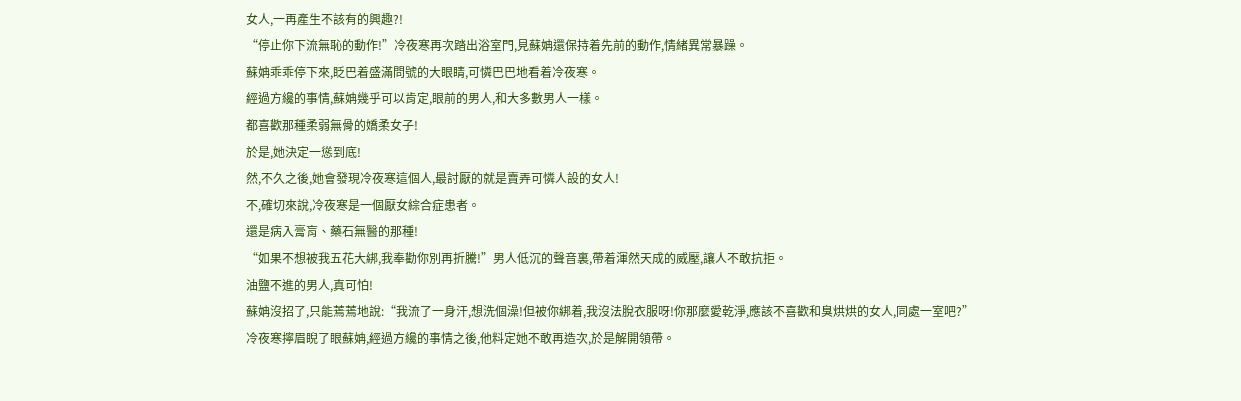女人,一再產生不該有的興趣?!
“停止你下流無恥的動作!”冷夜寒再次踏出浴室門,見蘇姌還保持着先前的動作,情緒異常暴躁。
蘇姌乖乖停下來,眨巴着盛滿問號的大眼睛,可憐巴巴地看着冷夜寒。
經過方纔的事情,蘇姌幾乎可以肯定,眼前的男人,和大多數男人一樣。
都喜歡那種柔弱無骨的嬌柔女子!
於是,她決定一慫到底!
然,不久之後,她會發現冷夜寒這個人,最討厭的就是賣弄可憐人設的女人!
不,確切來說,冷夜寒是一個厭女綜合症患者。
還是病入膏肓、藥石無醫的那種!
“如果不想被我五花大綁,我奉勸你別再折騰!”男人低沉的聲音裏,帶着渾然天成的威壓,讓人不敢抗拒。
油鹽不進的男人,真可怕!
蘇姌沒招了,只能蔫蔫地說:“我流了一身汗,想洗個澡!但被你綁着,我沒法脫衣服呀!你那麼愛乾淨,應該不喜歡和臭烘烘的女人,同處一室吧?”
冷夜寒擰眉睨了眼蘇姌,經過方纔的事情之後,他料定她不敢再造次,於是解開領帶。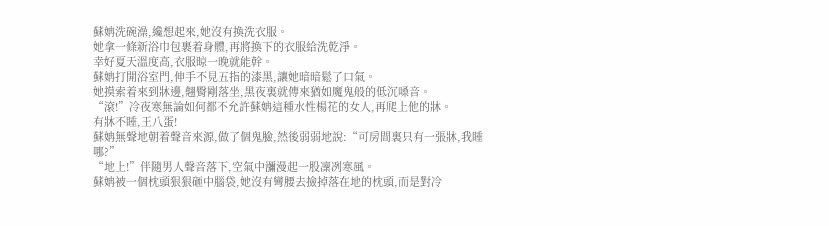蘇姌洗碗澡,纔想起來,她沒有換洗衣服。
她拿一條新浴巾包裹着身體,再將換下的衣服給洗乾淨。
幸好夏天溫度高,衣服晾一晚就能幹。
蘇姌打開浴室門,伸手不見五指的漆黑,讓她暗暗鬆了口氣。
她摸索着來到牀邊,翹臀剛落坐,黑夜裏就傳來猶如魔鬼般的低沉嗓音。
“滾!”冷夜寒無論如何都不允許蘇姌這種水性楊花的女人,再爬上他的牀。
有牀不睡,王八蛋!
蘇姌無聲地朝着聲音來源,做了個鬼臉,然後弱弱地說:“可房間裏只有一張牀,我睡哪?”
“地上!”伴隨男人聲音落下,空氣中瀰漫起一股凜冽寒風。
蘇姌被一個枕頭狠狠砸中腦袋,她沒有彎腰去撿掉落在地的枕頭,而是對冷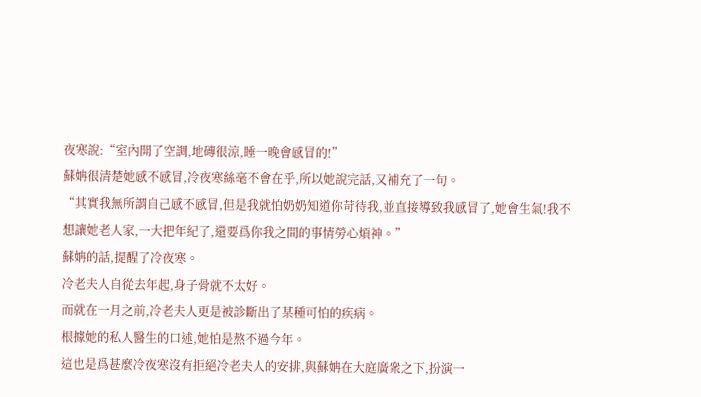夜寒說:“室內開了空調,地磚很涼,睡一晚會感冒的!”
蘇姌很清楚她感不感冒,冷夜寒絲毫不會在乎,所以她說完話,又補充了一句。
“其實我無所謂自己感不感冒,但是我就怕奶奶知道你苛待我,並直接導致我感冒了,她會生氣!我不想讓她老人家,一大把年紀了,還要爲你我之間的事情勞心煩神。”
蘇姌的話,提醒了冷夜寒。
冷老夫人自從去年起,身子骨就不太好。
而就在一月之前,冷老夫人更是被診斷出了某種可怕的疾病。
根據她的私人醫生的口述,她怕是熬不過今年。
這也是爲甚麼冷夜寒沒有拒絕冷老夫人的安排,與蘇姌在大庭廣衆之下,扮演一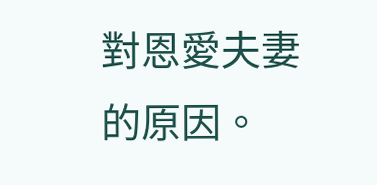對恩愛夫妻的原因。